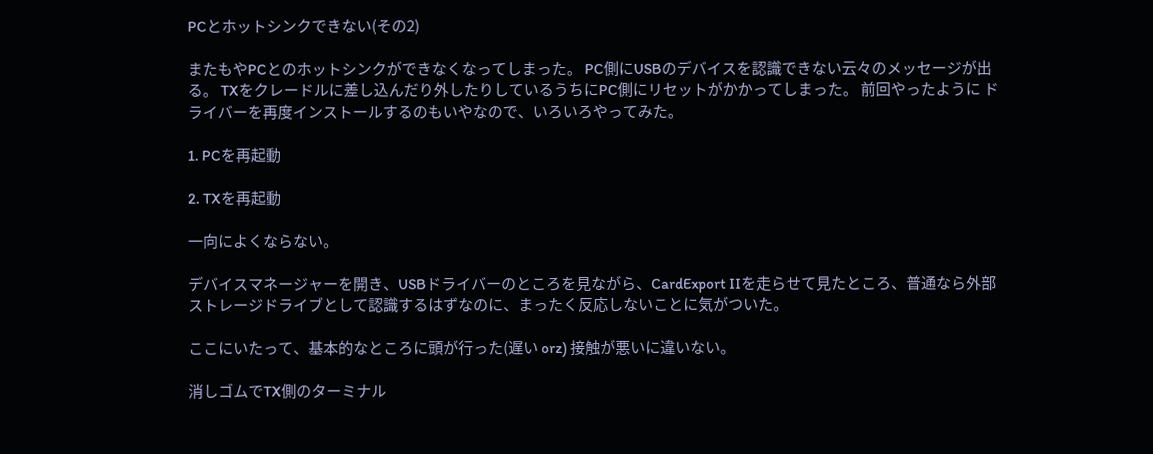PCとホットシンクできない(その2)

またもやPCとのホットシンクができなくなってしまった。 PC側にUSBのデバイスを認識できない云々のメッセージが出る。 TXをクレードルに差し込んだり外したりしているうちにPC側にリセットがかかってしまった。 前回やったように ドライバーを再度インストールするのもいやなので、いろいろやってみた。

1. PCを再起動

2. TXを再起動

一向によくならない。

デバイスマネージャーを開き、USBドライバーのところを見ながら、CardExport IIを走らせて見たところ、普通なら外部ストレージドライブとして認識するはずなのに、まったく反応しないことに気がついた。

ここにいたって、基本的なところに頭が行った(遅い orz) 接触が悪いに違いない。

消しゴムでTX側のターミナル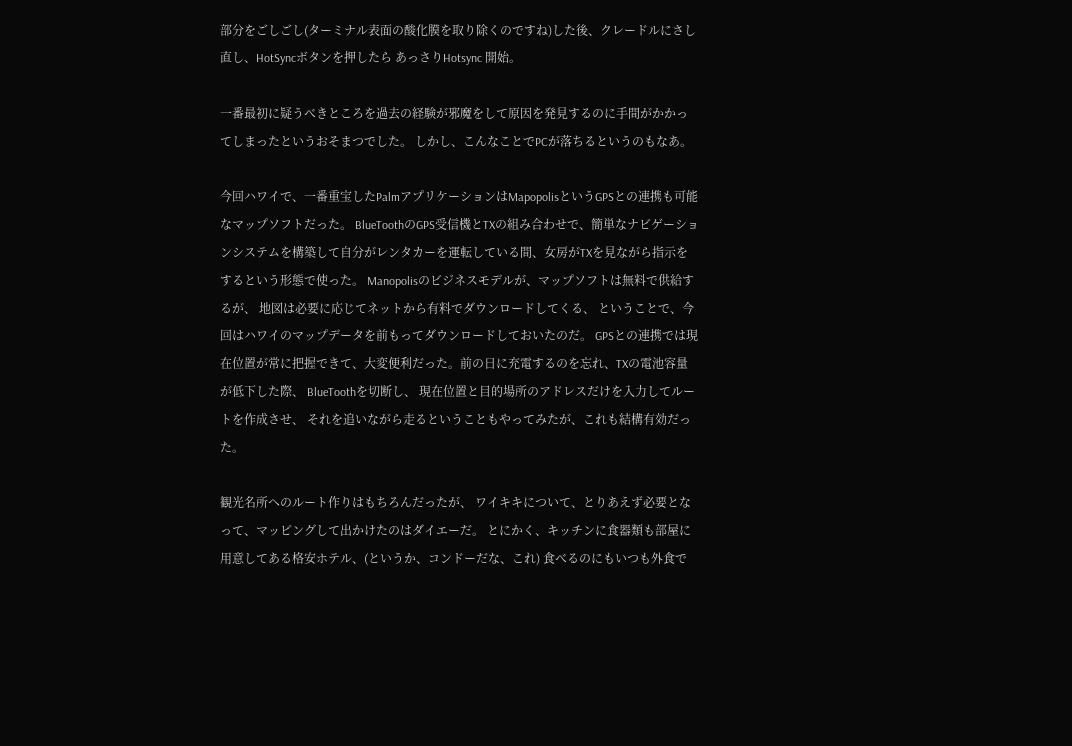部分をごしごし(ターミナル表面の酸化膜を取り除くのですね)した後、クレードルにさし直し、HotSyncボタンを押したら あっさりHotsync 開始。

一番最初に疑うべきところを過去の経験が邪魔をして原因を発見するのに手間がかかってしまったというおそまつでした。 しかし、こんなことでPCが落ちるというのもなあ。

今回ハワイで、一番重宝したPalmアプリケーションはMapopolisというGPSとの連携も可能なマップソフトだった。 BlueToothのGPS受信機とTXの組み合わせで、簡単なナビゲーションシステムを構築して自分がレンタカーを運転している間、女房がTXを見ながら指示をするという形態で使った。 Manopolisのビジネスモデルが、マップソフトは無料で供給するが、 地図は必要に応じてネットから有料でダウンロードしてくる、 ということで、今回はハワイのマップデータを前もってダウンロードしておいたのだ。 GPSとの連携では現在位置が常に把握できて、大変便利だった。前の日に充電するのを忘れ、TXの電池容量が低下した際、 BlueToothを切断し、 現在位置と目的場所のアドレスだけを入力してルートを作成させ、 それを追いながら走るということもやってみたが、これも結構有効だった。

観光名所へのルート作りはもちろんだったが、 ワイキキについて、とりあえず必要となって、マッピングして出かけたのはダイエーだ。 とにかく、キッチンに食器類も部屋に用意してある格安ホテル、(というか、コンドーだな、これ) 食べるのにもいつも外食で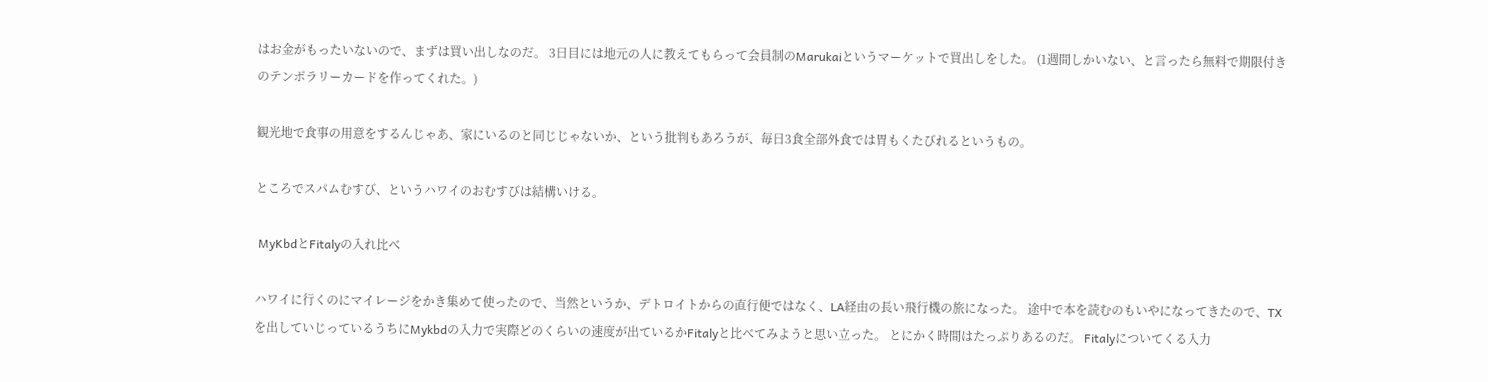はお金がもったいないので、まずは買い出しなのだ。 3日目には地元の人に教えてもらって会員制のMarukaiというマーケットで買出しをした。 (1週間しかいない、と言ったら無料で期限付きのテンポラリーカードを作ってくれた。)

観光地で食事の用意をするんじゃあ、家にいるのと同じじゃないか、という批判もあろうが、毎日3食全部外食では胃もくたびれるというもの。

ところでスパムむすび、というハワイのおむすびは結構いける。

 MyKbdとFitalyの入れ比べ

ハワイに行くのにマイレージをかき集めて使ったので、当然というか、デトロイトからの直行便ではなく、LA経由の長い飛行機の旅になった。 途中で本を読むのもいやになってきたので、TXを出していじっているうちにMykbdの入力で実際どのくらいの速度が出ているかFitalyと比べてみようと思い立った。 とにかく時間はたっぷりあるのだ。 Fitalyについてくる入力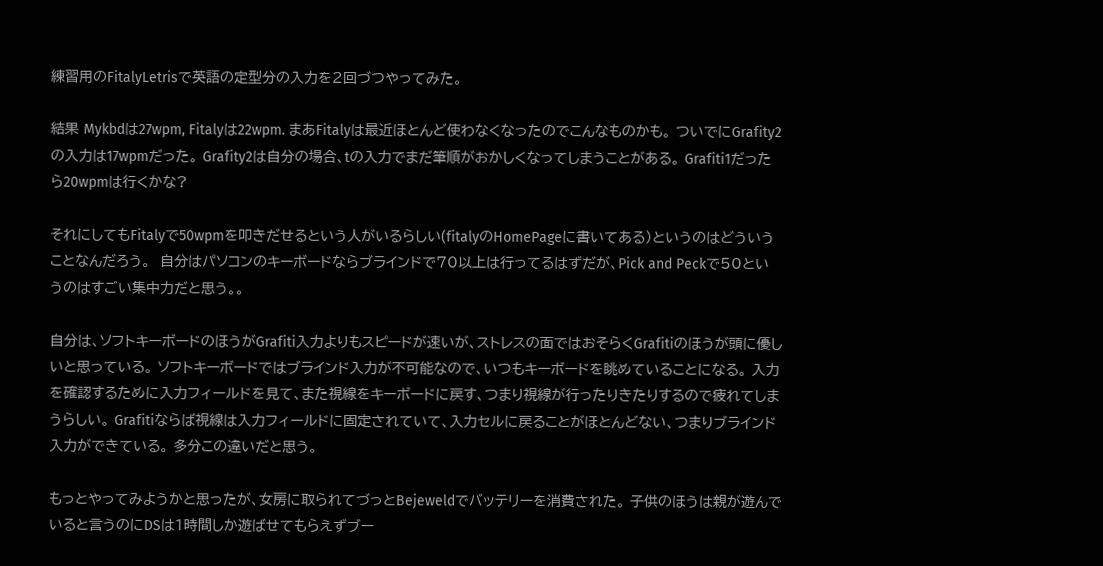練習用のFitalyLetrisで英語の定型分の入力を2回づつやってみた。

結果 Mykbdは27wpm, Fitalyは22wpm. まあFitalyは最近ほとんど使わなくなったのでこんなものかも。 ついでにGrafity2の入力は17wpmだった。 Grafity2は自分の場合、tの入力でまだ筆順がおかしくなってしまうことがある。 Grafiti1だったら20wpmは行くかな?

それにしてもFitalyで50wpmを叩きだせるという人がいるらしい(fitalyのHomePageに書いてある)というのはどういうことなんだろう。  自分はパソコンのキーボードならブラインドで70以上は行ってるはずだが、Pick and Peckで50というのはすごい集中力だと思う。。

自分は、ソフトキーボードのほうがGrafiti入力よりもスピードが速いが、ストレスの面ではおそらくGrafitiのほうが頭に優しいと思っている。 ソフトキーボードではブラインド入力が不可能なので、いつもキーボードを眺めていることになる。 入力を確認するために入力フィールドを見て、また視線をキーボードに戻す、つまり視線が行ったりきたりするので疲れてしまうらしい。 Grafitiならば視線は入力フィールドに固定されていて、入力セルに戻ることがほとんどない、つまりブラインド入力ができている。 多分この違いだと思う。

もっとやってみようかと思ったが、女房に取られてづっとBejeweldでバッテリーを消費された。 子供のほうは親が遊んでいると言うのにDSは1時間しか遊ばせてもらえずブー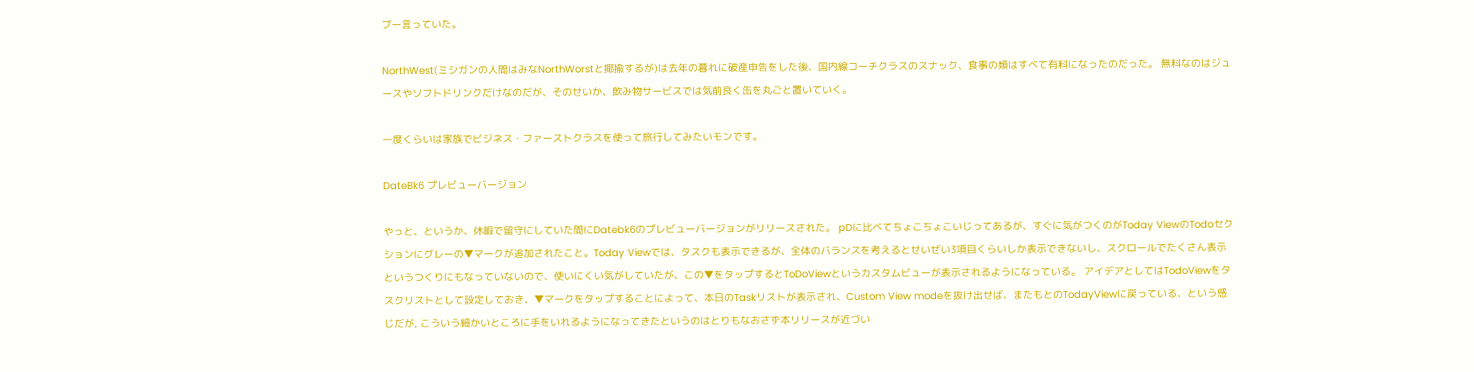ブー言っていた。

NorthWest(ミシガンの人間はみなNorthWorstと揶揄するが)は去年の暮れに破産申告をした後、国内線コーチクラスのスナック、食事の類はすべて有料になったのだった。 無料なのはジュースやソフトドリンクだけなのだが、そのせいか、飲み物サービスでは気前良く缶を丸ごと置いていく。

一度くらいは家族でビジネス・ファーストクラスを使って旅行してみたいモンです。

DateBk6 プレビューバージョン

やっと、というか、休暇で留守にしていた間にDatebk6のプレビューバージョンがリリースされた。 pDに比べてちょこちょこいじってあるが、すぐに気がつくのがToday ViewのTodoセクションにグレーの▼マークが追加されたこと。Today Viewでは、タスクも表示できるが、全体のバランスを考えるとせいぜい3項目くらいしか表示できないし、スクロールでたくさん表示というつくりにもなっていないので、使いにくい気がしていたが、この▼をタップするとToDoViewというカスタムビューが表示されるようになっている。 アイデアとしてはTodoViewをタスクリストとして設定しておき、▼マークをタップすることによって、本日のTaskリストが表示され、Custom View modeを抜け出せば、またもとのTodayViewに戻っている、という感じだが, こういう細かいところに手をいれるようになってきたというのはとりもなおさず本リリースが近づい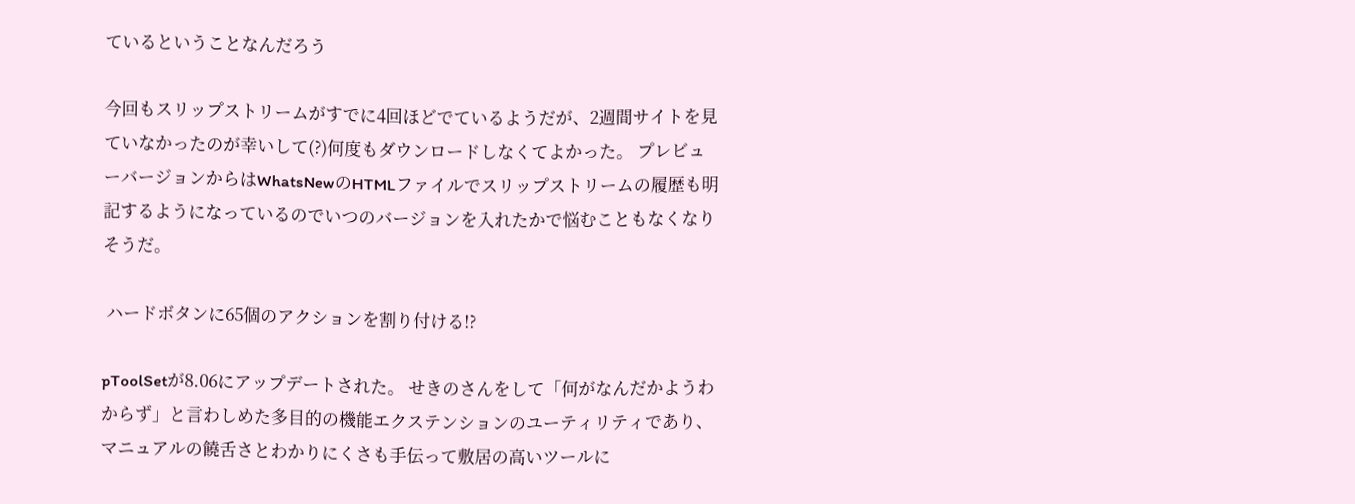ているということなんだろう

今回もスリップストリームがすでに4回ほどでているようだが、2週間サイトを見ていなかったのが幸いして(?)何度もダウンロードしなくてよかった。 プレビューバージョンからはWhatsNewのHTMLファイルでスリップストリームの履歴も明記するようになっているのでいつのバージョンを入れたかで悩むこともなくなりそうだ。

 ハードボタンに65個のアクションを割り付ける!?

pToolSetが8.06にアップデートされた。 せきのさんをして「何がなんだかようわからず」と言わしめた多目的の機能エクステンションのユーティリティであり、 マニュアルの饒舌さとわかりにくさも手伝って敷居の高いツールに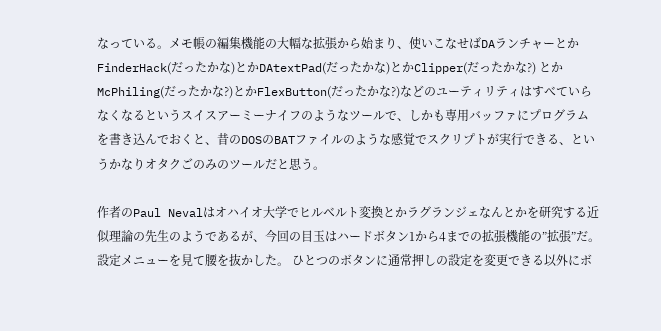なっている。メモ帳の編集機能の大幅な拡張から始まり、使いこなせばDAランチャーとかFinderHack(だったかな)とかDAtextPad(だったかな)とかClipper(だったかな?) とか McPhiling(だったかな?)とかFlexButton(だったかな?)などのユーティリティはすべていらなくなるというスイスアーミーナイフのようなツールで、しかも専用バッファにプログラムを書き込んでおくと、昔のDOSのBATファイルのような感覚でスクリプトが実行できる、というかなりオタクごのみのツールだと思う。

作者のPaul Nevalはオハイオ大学でヒルベルト変換とかラグランジェなんとかを研究する近似理論の先生のようであるが、今回の目玉はハードボタン1から4までの拡張機能の”拡張”だ。 設定メニューを見て腰を抜かした。 ひとつのボタンに通常押しの設定を変更できる以外にボ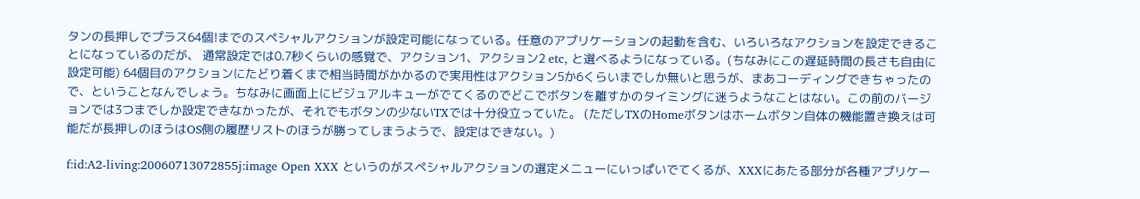タンの長押しでプラス64個!までのスペシャルアクションが設定可能になっている。任意のアプリケーションの起動を含む、いろいろなアクションを設定できることになっているのだが、 通常設定では0.7秒くらいの感覚で、アクション1、アクション2 etc, と選べるようになっている。(ちなみにこの遅延時間の長さも自由に設定可能) 64個目のアクションにたどり着くまで相当時間がかかるので実用性はアクション5か6くらいまでしか無いと思うが、まあコーディングできちゃったので、ということなんでしょう。ちなみに画面上にビジュアルキューがでてくるのでどこでボタンを離すかのタイミングに迷うようなことはない。この前のバージョンでは3つまでしか設定できなかったが、それでもボタンの少ないTXでは十分役立っていた。 (ただしTXのHomeボタンはホームボタン自体の機能置き換えは可能だが長押しのほうはOS側の履歴リストのほうが勝ってしまうようで、設定はできない。)

f:id:A2-living:20060713072855j:image Open XXX というのがスペシャルアクションの選定メニューにいっぱいでてくるが、XXXにあたる部分が各種アプリケー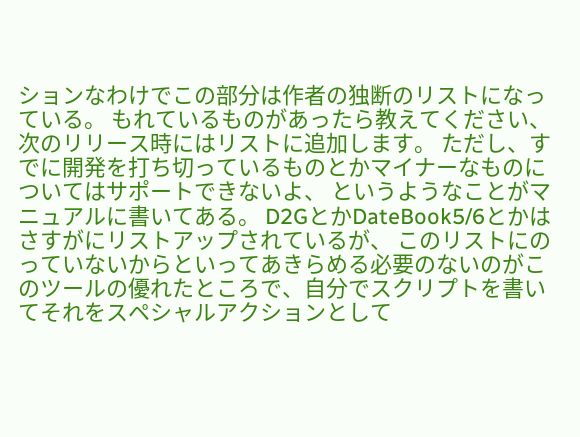ションなわけでこの部分は作者の独断のリストになっている。 もれているものがあったら教えてください、 次のリリース時にはリストに追加します。 ただし、すでに開発を打ち切っているものとかマイナーなものについてはサポートできないよ、 というようなことがマニュアルに書いてある。 D2GとかDateBook5/6とかはさすがにリストアップされているが、 このリストにのっていないからといってあきらめる必要のないのがこのツールの優れたところで、自分でスクリプトを書いてそれをスペシャルアクションとして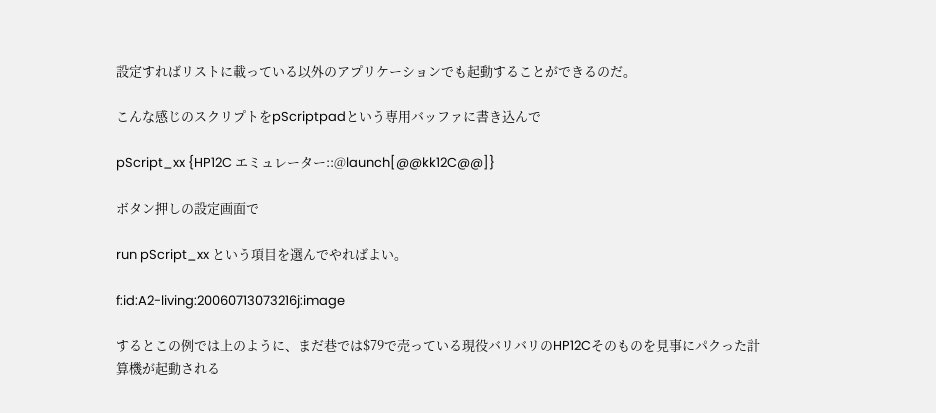設定すればリストに載っている以外のアプリケーションでも起動することができるのだ。

こんな感じのスクリプトをpScriptpadという専用バッファに書き込んで

pScript_xx {HP12C エミュレーター::@launch[@@kk12C@@]}

ボタン押しの設定画面で

run pScript_xx という項目を選んでやればよい。

f:id:A2-living:20060713073216j:image

するとこの例では上のように、まだ巷では$79で売っている現役バリバリのHP12Cそのものを見事にパクった計算機が起動される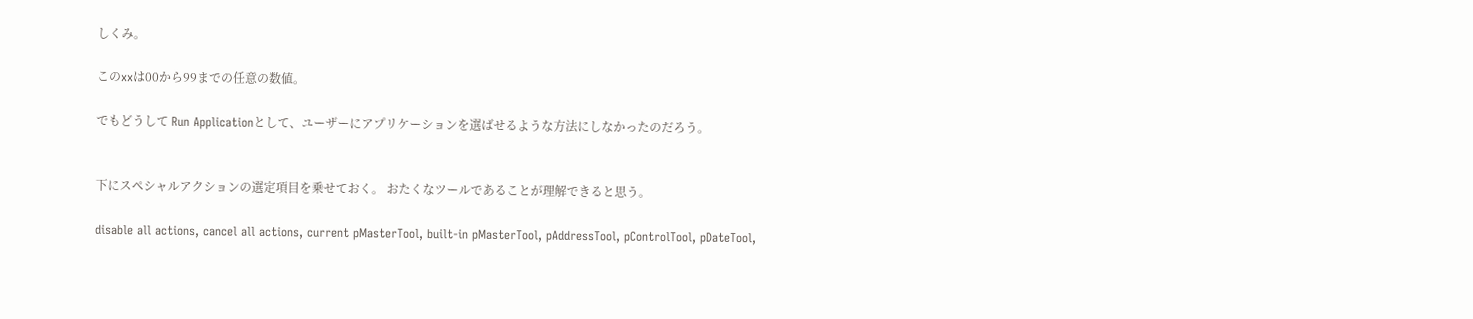しくみ。

このxxは00から99までの任意の数値。

でもどうして Run Applicationとして、ユーザーにアプリケーションを選ばせるような方法にしなかったのだろう。


下にスペシャルアクションの選定項目を乗せておく。 おたくなツールであることが理解できると思う。

disable all actions, cancel all actions, current pMasterTool, built-in pMasterTool, pAddressTool, pControlTool, pDateTool,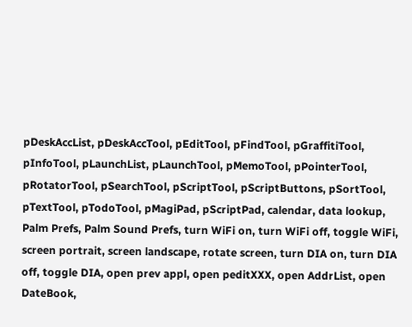pDeskAccList, pDeskAccTool, pEditTool, pFindTool, pGraffitiTool, pInfoTool, pLaunchList, pLaunchTool, pMemoTool, pPointerTool, pRotatorTool, pSearchTool, pScriptTool, pScriptButtons, pSortTool, pTextTool, pTodoTool, pMagiPad, pScriptPad, calendar, data lookup, Palm Prefs, Palm Sound Prefs, turn WiFi on, turn WiFi off, toggle WiFi, screen portrait, screen landscape, rotate screen, turn DIA on, turn DIA off, toggle DIA, open prev appl, open peditXXX, open AddrList, open DateBook,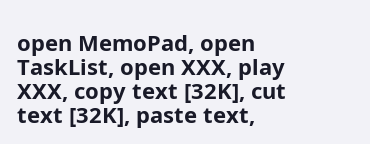open MemoPad, open TaskList, open XXX, play XXX, copy text [32K], cut text [32K], paste text,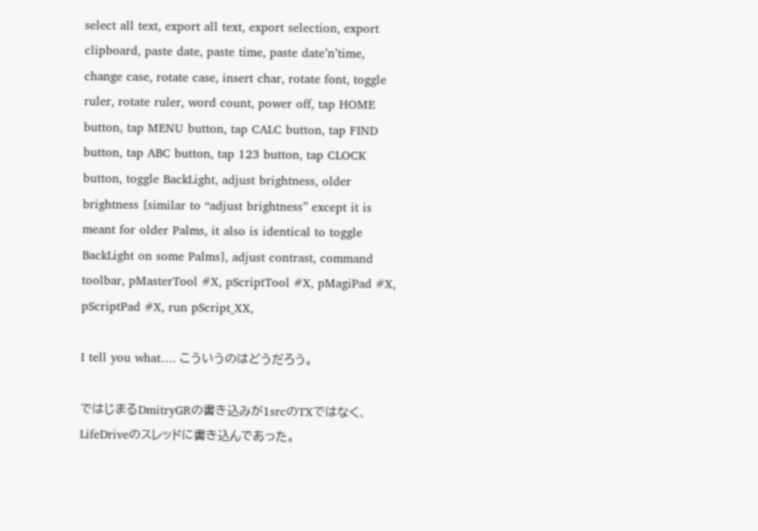select all text, export all text, export selection, export clipboard, paste date, paste time, paste date’n’time, change case, rotate case, insert char, rotate font, toggle ruler, rotate ruler, word count, power off, tap HOME button, tap MENU button, tap CALC button, tap FIND button, tap ABC button, tap 123 button, tap CLOCK button, toggle BackLight, adjust brightness, older brightness [similar to “adjust brightness” except it is meant for older Palms, it also is identical to toggle BackLight on some Palms], adjust contrast, command toolbar, pMasterTool #X, pScriptTool #X, pMagiPad #X, pScriptPad #X, run pScript_XX,

I tell you what…. こういうのはどうだろう。

ではじまるDmitryGRの書き込みが1srcのTXではなく、LifeDriveのスレッドに書き込んであった。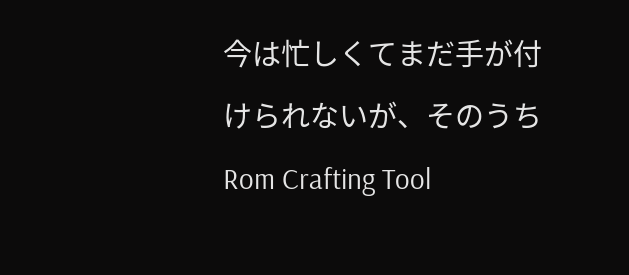今は忙しくてまだ手が付けられないが、そのうちRom Crafting Tool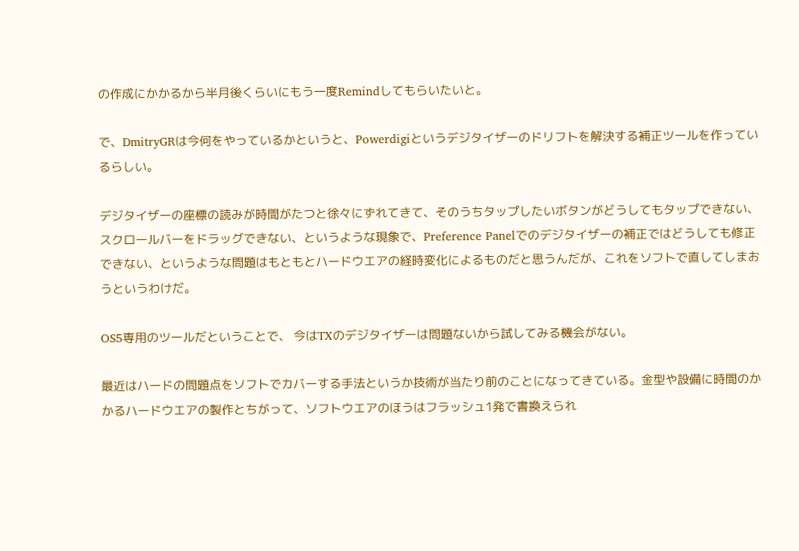の作成にかかるから半月後くらいにもう一度Remindしてもらいたいと。

で、DmitryGRは今何をやっているかというと、Powerdigiというデジタイザーのドリフトを解決する補正ツールを作っているらしい。

デジタイザーの座標の読みが時間がたつと徐々にずれてきて、そのうちタップしたいボタンがどうしてもタップできない、スクロールバーをドラッグできない、というような現象で、Preference Panelでのデジタイザーの補正ではどうしても修正できない、というような問題はもともとハードウエアの経時変化によるものだと思うんだが、これをソフトで直してしまおうというわけだ。

OS5専用のツールだということで、 今はTXのデジタイザーは問題ないから試してみる機会がない。

最近はハードの問題点をソフトでカバーする手法というか技術が当たり前のことになってきている。金型や設備に時間のかかるハードウエアの製作とちがって、ソフトウエアのほうはフラッシュ1発で書換えられ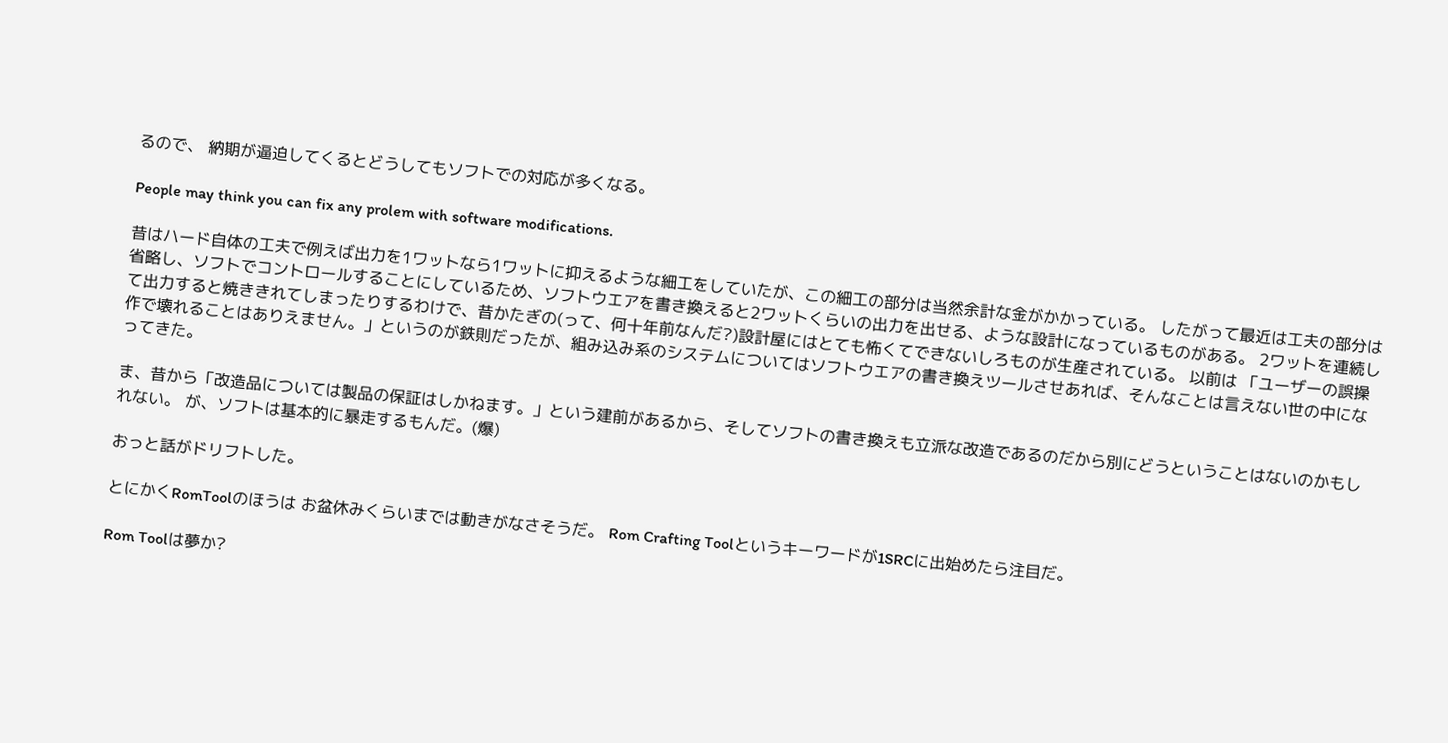るので、 納期が逼迫してくるとどうしてもソフトでの対応が多くなる。

People may think you can fix any prolem with software modifications.

昔はハード自体の工夫で例えば出力を1ワットなら1ワットに抑えるような細工をしていたが、この細工の部分は当然余計な金がかかっている。 したがって最近は工夫の部分は省略し、ソフトでコントロールすることにしているため、ソフトウエアを書き換えると2ワットくらいの出力を出せる、ような設計になっているものがある。 2ワットを連続して出力すると焼ききれてしまったりするわけで、昔かたぎの(って、何十年前なんだ?)設計屋にはとても怖くてできないしろものが生産されている。 以前は 「ユーザーの誤操作で壊れることはありえません。」というのが鉄則だったが、組み込み系のシステムについてはソフトウエアの書き換えツールさせあれば、そんなことは言えない世の中になってきた。

ま、昔から「改造品については製品の保証はしかねます。」という建前があるから、そしてソフトの書き換えも立派な改造であるのだから別にどうということはないのかもしれない。 が、ソフトは基本的に暴走するもんだ。(爆)

おっと話がドリフトした。

とにかくRomToolのほうは お盆休みくらいまでは動きがなさそうだ。 Rom Crafting Toolというキーワードが1SRCに出始めたら注目だ。

Rom Toolは夢か?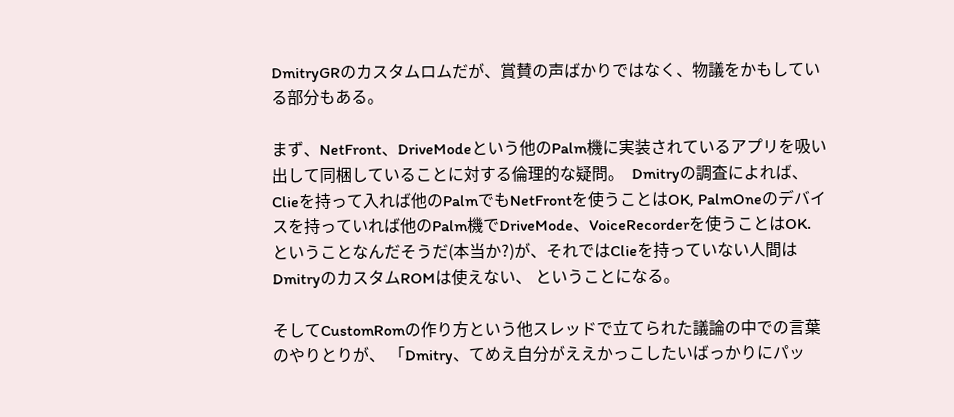DmitryGRのカスタムロムだが、賞賛の声ばかりではなく、物議をかもしている部分もある。

まず、NetFront、DriveModeという他のPalm機に実装されているアプリを吸い出して同梱していることに対する倫理的な疑問。  Dmitryの調査によれば、Clieを持って入れば他のPalmでもNetFrontを使うことはOK, PalmOneのデバイスを持っていれば他のPalm機でDriveMode、VoiceRecorderを使うことはOK.  ということなんだそうだ(本当か?)が、それではClieを持っていない人間はDmitryのカスタムROMは使えない、 ということになる。

そしてCustomRomの作り方という他スレッドで立てられた議論の中での言葉のやりとりが、 「Dmitry、てめえ自分がええかっこしたいばっかりにパッ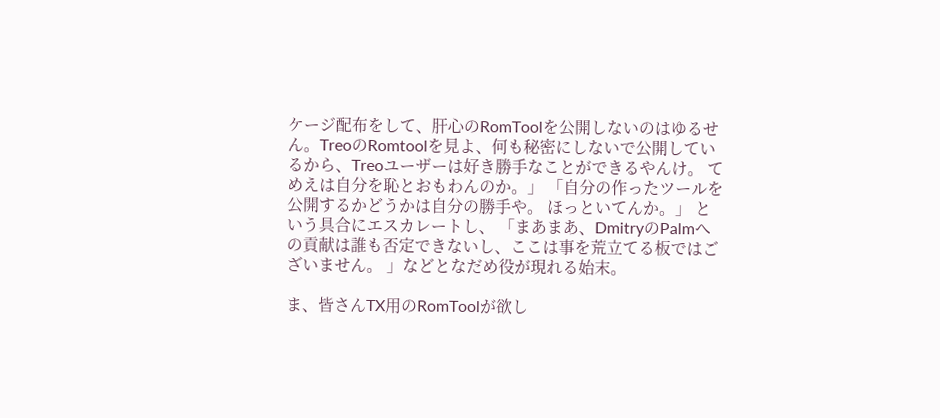ケージ配布をして、肝心のRomToolを公開しないのはゆるせん。TreoのRomtoolを見よ、何も秘密にしないで公開しているから、Treoユーザーは好き勝手なことができるやんけ。 てめえは自分を恥とおもわんのか。」 「自分の作ったツールを公開するかどうかは自分の勝手や。 ほっといてんか。」 という具合にエスカレートし、 「まあまあ、DmitryのPalmへの貢献は誰も否定できないし、ここは事を荒立てる板ではございません。 」などとなだめ役が現れる始末。

ま、皆さんTX用のRomToolが欲し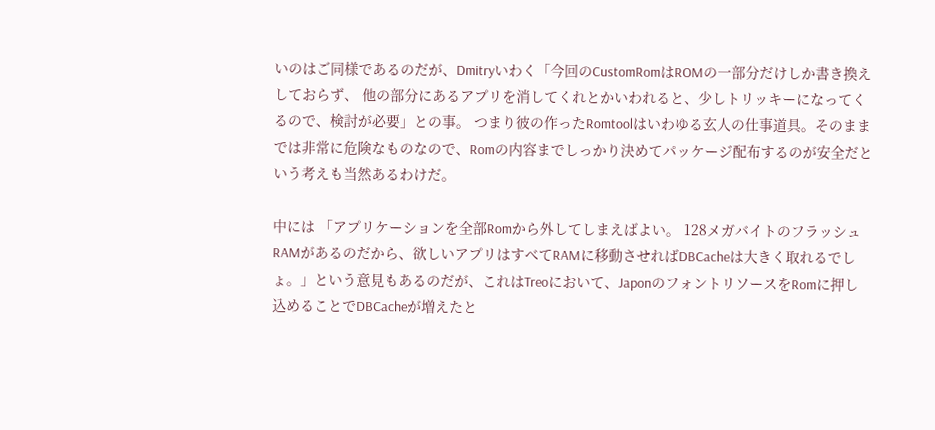いのはご同様であるのだが、Dmitryいわく「今回のCustomRomはROMの一部分だけしか書き換えしておらず、 他の部分にあるアプリを消してくれとかいわれると、少しトリッキーになってくるので、検討が必要」との事。 つまり彼の作ったRomtoolはいわゆる玄人の仕事道具。そのままでは非常に危険なものなので、Romの内容までしっかり決めてパッケージ配布するのが安全だという考えも当然あるわけだ。

中には 「アプリケーションを全部Romから外してしまえばよい。 128メガバイトのフラッシュRAMがあるのだから、欲しいアプリはすべてRAMに移動させればDBCacheは大きく取れるでしょ。」という意見もあるのだが、これはTreoにおいて、JaponのフォントリソースをRomに押し込めることでDBCacheが増えたと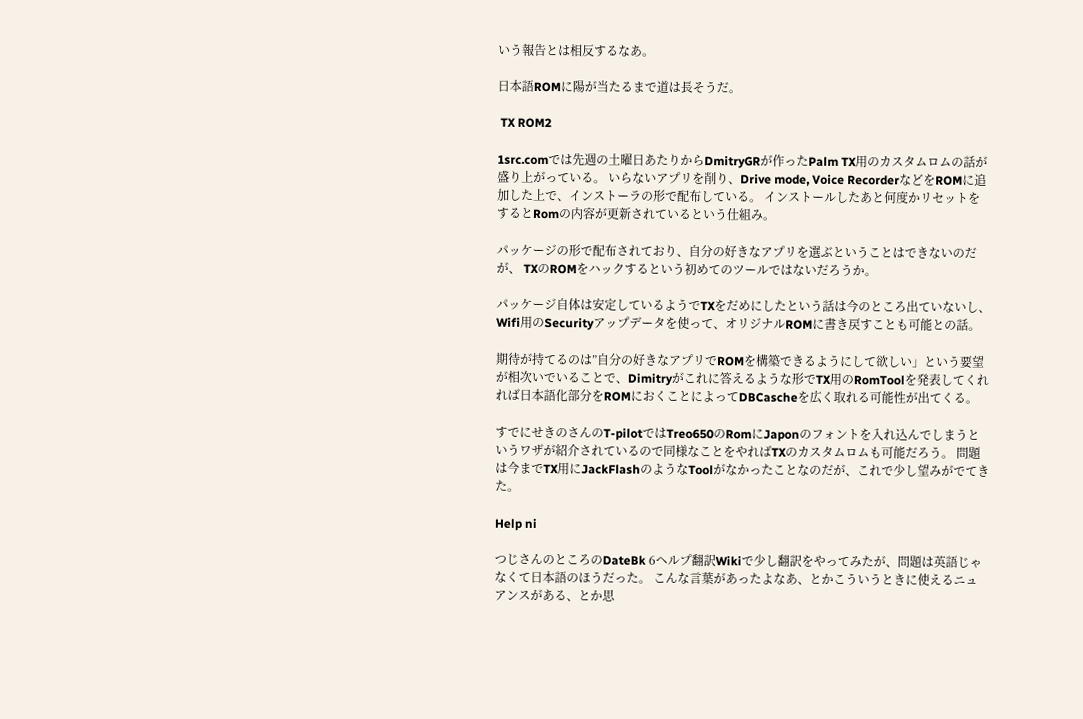いう報告とは相反するなあ。

日本語ROMに陽が当たるまで道は長そうだ。

 TX ROM2

1src.comでは先週の土曜日あたりからDmitryGRが作ったPalm TX用のカスタムロムの話が盛り上がっている。 いらないアプリを削り、Drive mode, Voice RecorderなどをROMに追加した上で、インストーラの形で配布している。 インストールしたあと何度かリセットをするとRomの内容が更新されているという仕組み。

パッケージの形で配布されており、自分の好きなアプリを選ぶということはできないのだが、 TXのROMをハックするという初めてのツールではないだろうか。

パッケージ自体は安定しているようでTXをだめにしたという話は今のところ出ていないし、Wifi用のSecurityアップデータを使って、オリジナルROMに書き戻すことも可能との話。

期待が持てるのは”自分の好きなアプリでROMを構築できるようにして欲しい」という要望が相次いでいることで、Dimitryがこれに答えるような形でTX用のRomToolを発表してくれれば日本語化部分をROMにおくことによってDBCascheを広く取れる可能性が出てくる。

すでにせきのさんのT-pilotではTreo650のRomにJaponのフォントを入れ込んでしまうというワザが紹介されているので同様なことをやればTXのカスタムロムも可能だろう。 問題は今までTX用にJackFlashのようなToolがなかったことなのだが、これで少し望みがでてきた。

Help ni

つじさんのところのDateBk 6ヘルプ翻訳Wikiで少し翻訳をやってみたが、問題は英語じゃなくて日本語のほうだった。 こんな言葉があったよなあ、とかこういうときに使えるニュアンスがある、とか思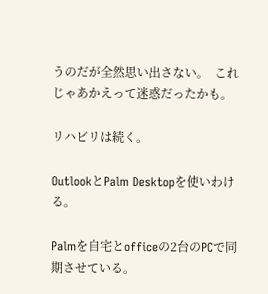うのだが全然思い出さない。  これじゃあかえって迷惑だったかも。

リハビリは続く。

OutlookとPalm Desktopを使いわける。

Palmを自宅とofficeの2台のPCで同期させている。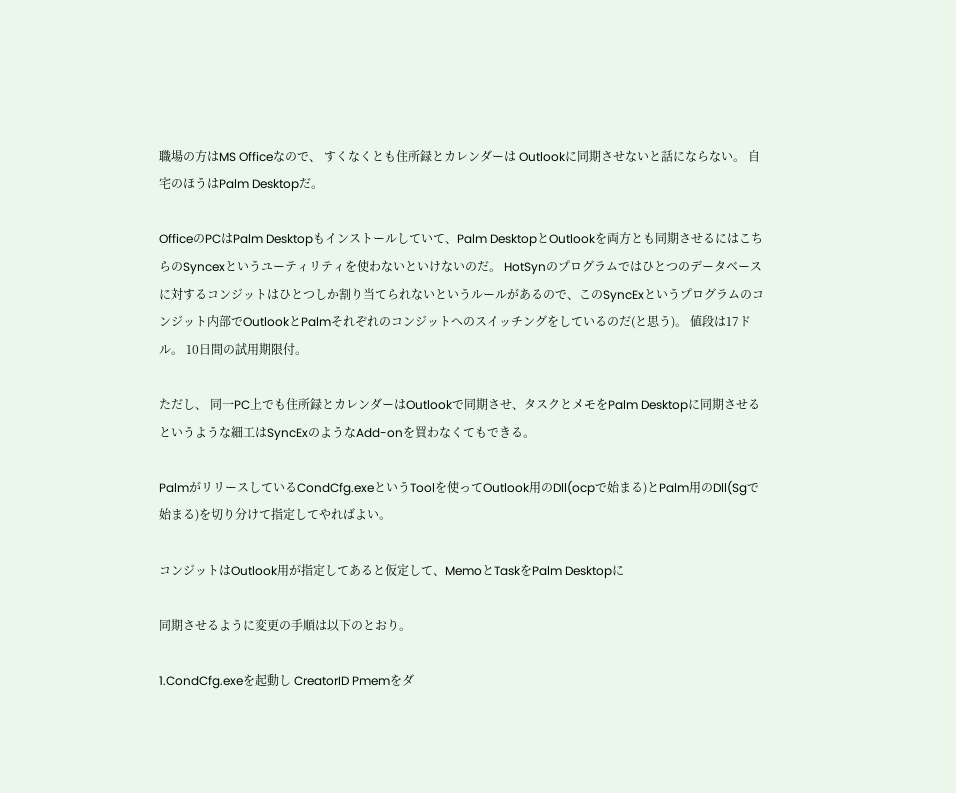職場の方はMS Officeなので、 すくなくとも住所録とカレンダーは Outlookに同期させないと話にならない。 自宅のほうはPalm Desktopだ。

OfficeのPCはPalm Desktopもインストールしていて、Palm DesktopとOutlookを両方とも同期させるにはこちらのSyncexというユーティリティを使わないといけないのだ。 HotSynのプログラムではひとつのデータベースに対するコンジットはひとつしか割り当てられないというルールがあるので、このSyncExというプログラムのコンジット内部でOutlookとPalmそれぞれのコンジットへのスイッチングをしているのだ(と思う)。 値段は17ドル。 10日間の試用期限付。

ただし、 同一PC上でも住所録とカレンダーはOutlookで同期させ、タスクとメモをPalm Desktopに同期させるというような細工はSyncExのようなAdd-onを買わなくてもできる。

PalmがリリースしているCondCfg.exeというToolを使ってOutlook用のDll(ocpで始まる)とPalm用のDll(Sgで始まる)を切り分けて指定してやればよい。

コンジットはOutlook用が指定してあると仮定して、MemoとTaskをPalm Desktopに

同期させるように変更の手順は以下のとおり。

1.CondCfg.exeを起動し CreatorID Pmemをダ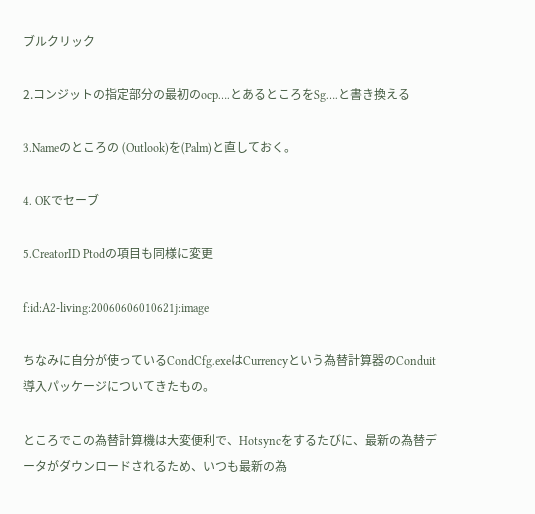ブルクリック

2.コンジットの指定部分の最初のocp….とあるところをSg….と書き換える

3.Nameのところの (Outlook)を(Palm)と直しておく。

4. OKでセーブ

5.CreatorID Ptodの項目も同様に変更

f:id:A2-living:20060606010621j:image

ちなみに自分が使っているCondCfg.exeはCurrencyという為替計算器のConduit導入パッケージについてきたもの。

ところでこの為替計算機は大変便利で、Hotsyncをするたびに、最新の為替データがダウンロードされるため、いつも最新の為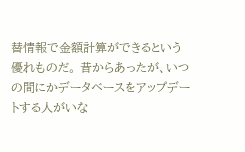替情報で金額計算ができるという優れものだ。 昔からあったが、いつの間にかデータベースをアップデートする人がいな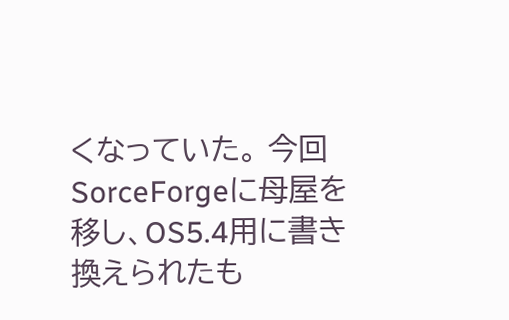くなっていた。 今回SorceForgeに母屋を移し、OS5.4用に書き換えられたも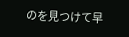のを見つけて早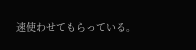速使わせてもらっている。